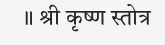॥ श्री कृष्ण स्तोत्र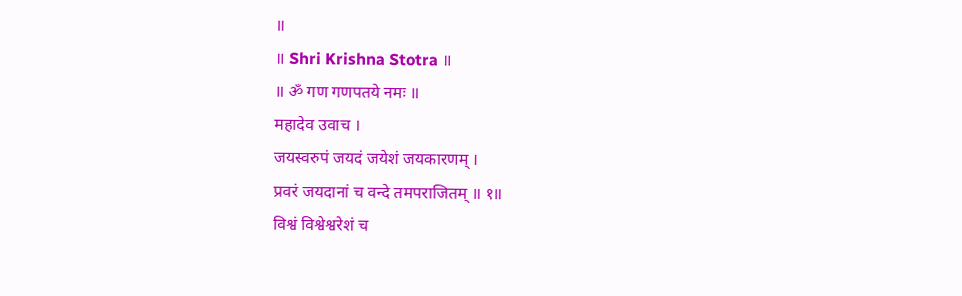॥
॥ Shri Krishna Stotra ॥
॥ ॐ गण गणपतये नमः ॥
महादेव उवाच ।
जयस्वरुपं जयदं जयेशं जयकारणम् ।
प्रवरं जयदानां च वन्दे तमपराजितम् ॥ १॥
विश्वं विश्वेश्वरेशं च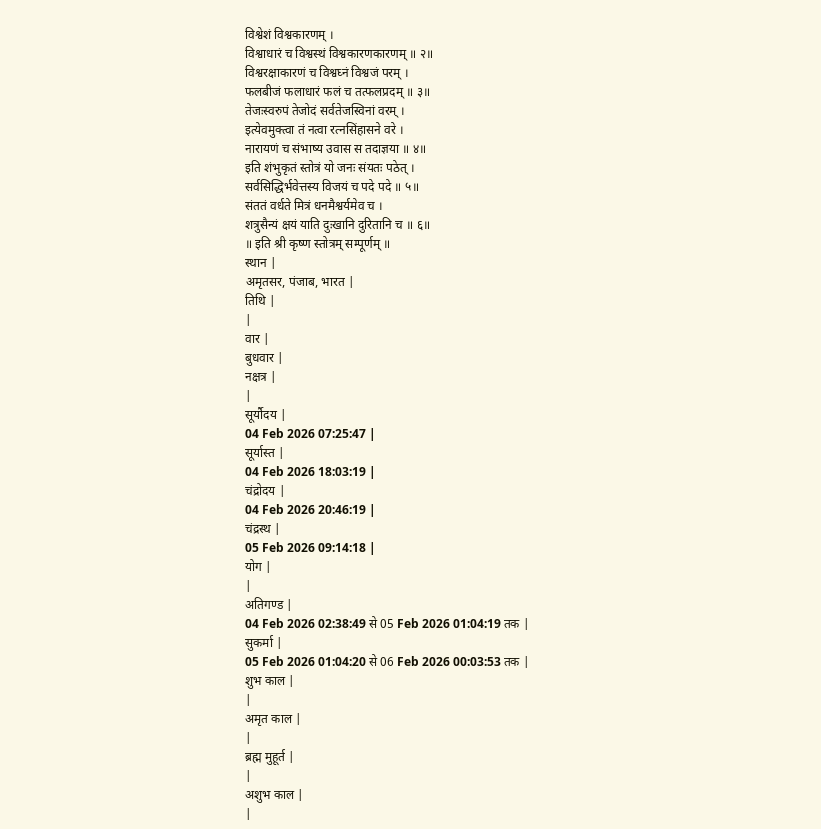विश्वेशं विश्वकारणम् ।
विश्वाधारं च विश्वस्थं विश्वकारणकारणम् ॥ २॥
विश्वरक्षाकारणं च विश्वघ्नं विश्वजं परम् ।
फलबीजं फलाधारं फलं च तत्फलप्रदम् ॥ ३॥
तेजःस्वरुपं तेजोदं सर्वतेजस्विनां वरम् ।
इत्येवमुक्त्वा तं नत्वा रत्नसिंहासने वरे ।
नारायणं च संभाष्य उवास स तदाज्ञया ॥ ४॥
इति शंभुकृतं स्तोत्रं यो जनः संयतः पठेत् ।
सर्वसिद्धिर्भवेत्तस्य विजयं च पदे पदे ॥ ५॥
संततं वर्धते मित्रं धनमैश्वर्यमेव च ।
शत्रुसैन्यं क्षयं याति दुःखानि दुरितानि च ॥ ६॥
॥ इति श्री कृष्ण स्तोत्रम् सम्पूर्णम् ॥
स्थान |
अमृतसर, पंजाब, भारत |
तिथि |
|
वार |
बुधवार |
नक्षत्र |
|
सूर्यौदय |
04 Feb 2026 07:25:47 |
सूर्यास्त |
04 Feb 2026 18:03:19 |
चंद्रोदय |
04 Feb 2026 20:46:19 |
चंद्रस्थ |
05 Feb 2026 09:14:18 |
योग |
|
अतिगण्ड |
04 Feb 2026 02:38:49 से 05 Feb 2026 01:04:19 तक |
सुकर्मा |
05 Feb 2026 01:04:20 से 06 Feb 2026 00:03:53 तक |
शुभ काल |
|
अमृत काल |
|
ब्रह्म मुहूर्त |
|
अशुभ काल |
|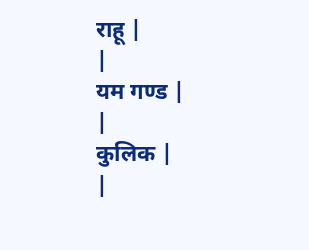राहू |
|
यम गण्ड |
|
कुलिक |
|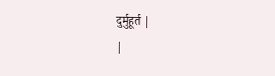दुर्मुहूर्त |
|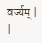वर्ज्यम् |
|